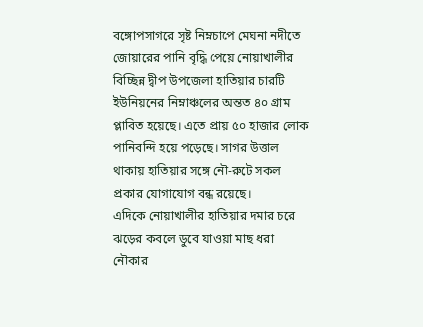বঙ্গোপসাগরে সৃষ্ট নিম্নচাপে মেঘনা নদীতে জোয়ারের পানি বৃদ্ধি পেয়ে নোয়াখালীর বিচ্ছিন্ন দ্বীপ উপজেলা হাতিয়ার চারটি ইউনিয়নের নিম্নাঞ্চলের অন্তত ৪০ গ্রাম প্লাবিত হয়েছে। এতে প্রায় ৫০ হাজার লোক পানিবন্দি হয়ে পড়েছে। সাগর উত্তাল থাকায় হাতিয়ার সঙ্গে নৌ-রুটে সকল প্রকার যোগাযোগ বন্ধ রয়েছে।
এদিকে নোয়াখালীর হাতিয়ার দমার চরে ঝড়ের কবলে ডুবে যাওয়া মাছ ধরা নৌকার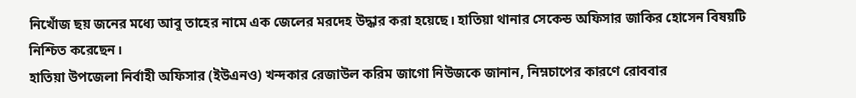নিখোঁজ ছয় জনের মধ্যে আবু তাহের নামে এক জেলের মরদেহ উদ্ধার করা হয়েছে। হাতিয়া থানার সেকেন্ড অফিসার জাকির হোসেন বিষয়টি নিশ্চিত করেছেন।
হাতিয়া উপজেলা নির্বাহী অফিসার (ইউএনও) খন্দকার রেজাউল করিম জাগো নিউজকে জানান, নিম্নচাপের কারণে রোববার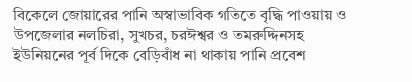বিকেলে জোয়ারের পানি অস্বাভাবিক গতিতে বৃদ্ধি পাওয়ায় ও উপজেলার নলচিরা, সুখচর, চরঈশ্বর ও তমরুদ্দিনসহ ইউনিয়নের পূর্ব দিকে বেড়িবাঁধ না থাকায় পানি প্রবেশ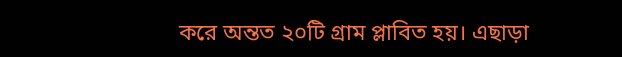করে অন্তত ২০টি গ্রাম প্লাবিত হয়। এছাড়া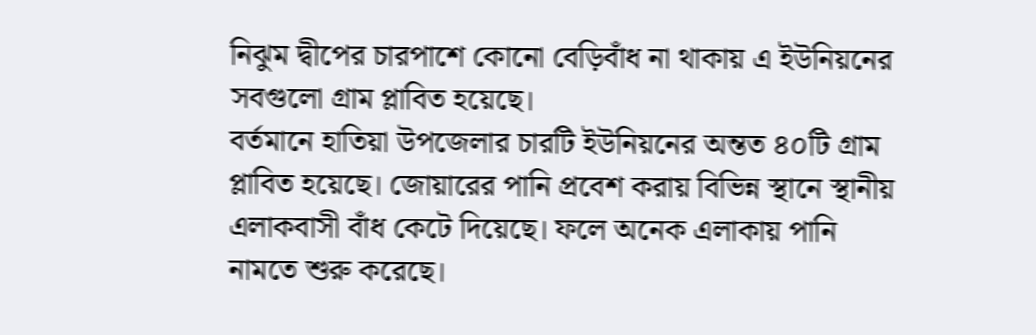নিঝুম দ্বীপের চারপাশে কোনো বেড়িবাঁধ না থাকায় এ ইউনিয়নের সবগুলো গ্রাম প্লাবিত হয়েছে।
বর্তমানে হাতিয়া উপজেলার চারটি ইউনিয়নের অন্তত ৪০টি গ্রাম প্লাবিত হয়েছে। জোয়ারের পানি প্রবেশ করায় বিভিন্ন স্থানে স্থানীয় এলাকবাসী বাঁধ কেটে দিয়েছে। ফলে অনেক এলাকায় পানি নামতে শুরু করেছে।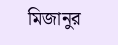মিজানুর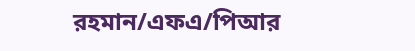রহমান/এফএ/পিআর